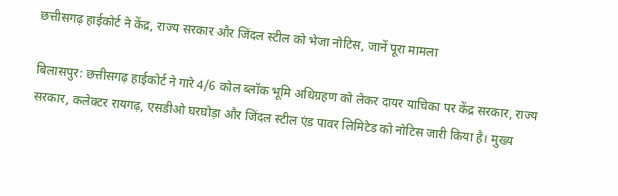छत्तीसगढ़ हाईकोर्ट ने केंद्र, राज्य सरकार और जिंदल स्टील को भेजा नोटिस, जानें पूरा मामला

बिलासपुर: छत्तीसगढ़ हाईकोर्ट ने गारे 4/6 कोल ब्लॉक भूमि अधिग्रहण को लेकर दायर याचिका पर केंद्र सरकार, राज्य सरकार, कलेक्टर रायगढ़, एसडीओ घरघोड़ा और जिंदल स्टील एंड पावर लिमिटेड को नोटिस जारी किया है। मुख्य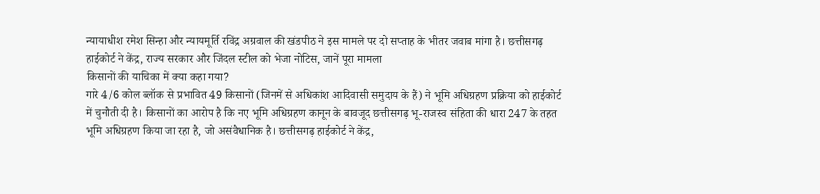न्यायाधीश रमेश सिन्हा और न्यायमूर्ति रविंद्र अग्रवाल की खंडपीठ ने इस मामले पर दो सप्ताह के भीतर जवाब मांगा है। छत्तीसगढ़ हाईकोर्ट ने केंद्र, राज्य सरकार और जिंदल स्टील को भेजा नोटिस, जानें पूरा मामला
किसानों की याचिका में क्या कहा गया?
गारे 4/6 कोल ब्लॉक से प्रभावित 49 किसानों (जिनमें से अधिकांश आदिवासी समुदाय के हैं) ने भूमि अधिग्रहण प्रक्रिया को हाईकोर्ट में चुनौती दी है। किसानों का आरोप है कि नए भूमि अधिग्रहण कानून के बावजूद छत्तीसगढ़ भू-राजस्व संहिता की धारा 247 के तहत भूमि अधिग्रहण किया जा रहा है, जो असंवैधानिक है। छत्तीसगढ़ हाईकोर्ट ने केंद्र,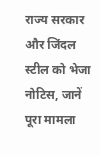राज्य सरकार और जिंदल स्टील को भेजा नोटिस, जानें पूरा मामला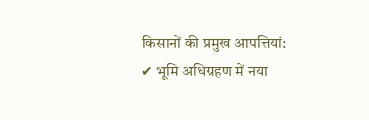किसानों की प्रमुख आपत्तियां:
✔ भूमि अधिग्रहण में नया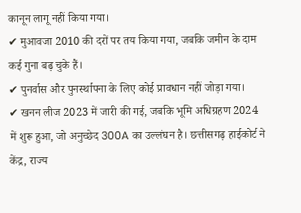कानून लागू नहीं किया गया।
✔ मुआवजा 2010 की दरों पर तय किया गया, जबकि जमीन के दाम कई गुना बढ़ चुके हैं।
✔ पुनर्वास और पुनर्स्थापना के लिए कोई प्रावधान नहीं जोड़ा गया।
✔ खनन लीज 2023 में जारी की गई, जबकि भूमि अधिग्रहण 2024 में शुरू हुआ, जो अनुच्छेद 300A का उल्लंघन है। छत्तीसगढ़ हाईकोर्ट ने केंद्र, राज्य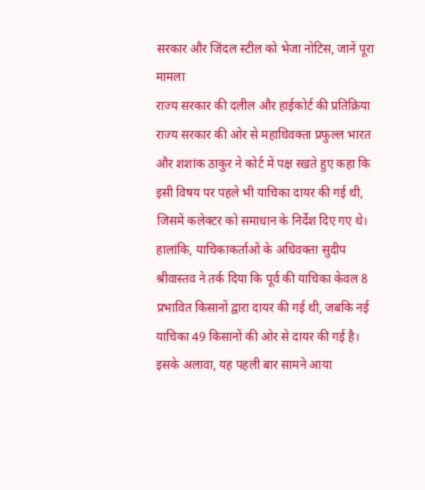सरकार और जिंदल स्टील को भेजा नोटिस, जानें पूरा मामला
राज्य सरकार की दलील और हाईकोर्ट की प्रतिक्रिया
राज्य सरकार की ओर से महाधिवक्ता प्रफुल्ल भारत और शशांक ठाकुर ने कोर्ट में पक्ष रखते हुए कहा कि इसी विषय पर पहले भी याचिका दायर की गई थी, जिसमें कलेक्टर को समाधान के निर्देश दिए गए थे।
हालांकि, याचिकाकर्ताओं के अधिवक्ता सुदीप श्रीवास्तव ने तर्क दिया कि पूर्व की याचिका केवल 8 प्रभावित किसानों द्वारा दायर की गई थी, जबकि नई याचिका 49 किसानों की ओर से दायर की गई है। इसके अलावा, यह पहली बार सामने आया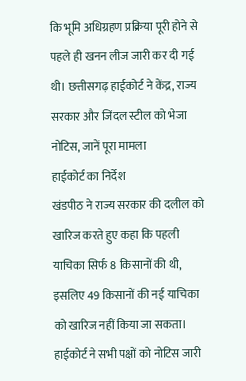कि भूमि अधिग्रहण प्रक्रिया पूरी होने से पहले ही खनन लीज जारी कर दी गई थी। छत्तीसगढ़ हाईकोर्ट ने केंद्र, राज्य सरकार और जिंदल स्टील को भेजा नोटिस, जानें पूरा मामला
हाईकोर्ट का निर्देश
खंडपीठ ने राज्य सरकार की दलील को खारिज करते हुए कहा कि पहली याचिका सिर्फ 8 किसानों की थी, इसलिए 49 किसानों की नई याचिका को खारिज नहीं किया जा सकता। हाईकोर्ट ने सभी पक्षों को नोटिस जारी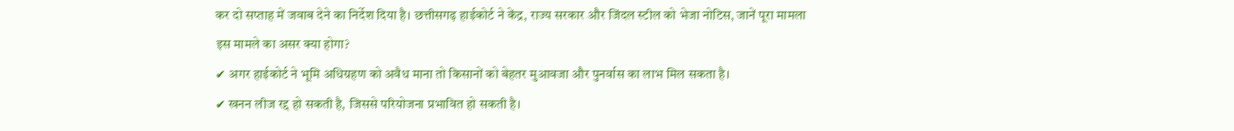कर दो सप्ताह में जवाब देने का निर्देश दिया है। छत्तीसगढ़ हाईकोर्ट ने केंद्र, राज्य सरकार और जिंदल स्टील को भेजा नोटिस, जानें पूरा मामला
इस मामले का असर क्या होगा?
✔ अगर हाईकोर्ट ने भूमि अधिग्रहण को अवैध माना तो किसानों को बेहतर मुआवजा और पुनर्वास का लाभ मिल सकता है।
✔ खनन लीज रद्द हो सकती है, जिससे परियोजना प्रभावित हो सकती है।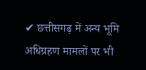✔ छत्तीसगढ़ में अन्य भूमि अधिग्रहण मामलों पर भी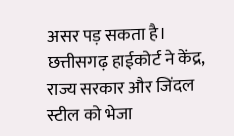असर पड़ सकता है। छत्तीसगढ़ हाईकोर्ट ने केंद्र, राज्य सरकार और जिंदल स्टील को भेजा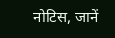नोटिस, जानें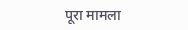पूरा मामला